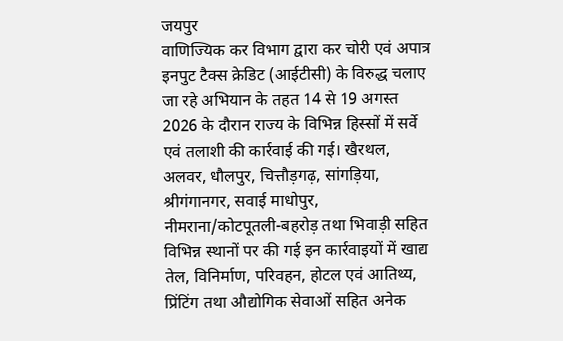जयपुर
वाणिज्यिक कर विभाग द्वारा कर चोरी एवं अपात्र इनपुट टैक्स क्रेडिट (आईटीसी) के विरुद्ध चलाए जा रहे अभियान के तहत 14 से 19 अगस्त 2026 के दौरान राज्य के विभिन्न हिस्सों में सर्वे एवं तलाशी की कार्रवाई की गई। खैरथल, अलवर, धौलपुर, चित्तौड़गढ़, सांगड़िया, श्रीगंगानगर, सवाई माधोपुर, नीमराना/कोटपूतली-बहरोड़ तथा भिवाड़ी सहित विभिन्न स्थानों पर की गई इन कार्रवाइयों में खाद्य तेल, विनिर्माण, परिवहन, होटल एवं आतिथ्य, प्रिंटिंग तथा औद्योगिक सेवाओं सहित अनेक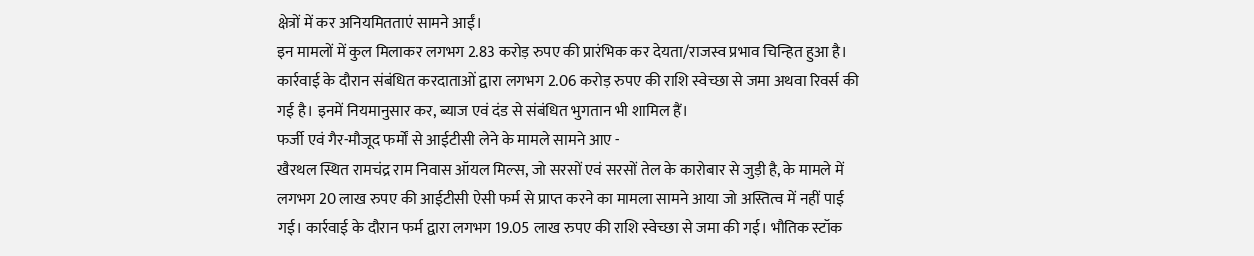क्षेत्रों में कर अनियमितताएं सामने आईं।
इन मामलों में कुल मिलाकर लगभग 2.83 करोड़ रुपए की प्रारंभिक कर देयता/राजस्व प्रभाव चिन्हित हुआ है। कार्रवाई के दौरान संबंधित करदाताओं द्वारा लगभग 2.06 करोड़ रुपए की राशि स्वेच्छा से जमा अथवा रिवर्स की गई है। इनमें नियमानुसार कर, ब्याज एवं दंड से संबंधित भुगतान भी शामिल हैं।
फर्जी एवं गैर-मौजूद फर्मों से आईटीसी लेने के मामले सामने आए -
खैरथल स्थित रामचंद्र राम निवास ऑयल मिल्स, जो सरसों एवं सरसों तेल के कारोबार से जुड़ी है, के मामले में लगभग 20 लाख रुपए की आईटीसी ऐसी फर्म से प्राप्त करने का मामला सामने आया जो अस्तित्व में नहीं पाई गई। कार्रवाई के दौरान फर्म द्वारा लगभग 19.05 लाख रुपए की राशि स्वेच्छा से जमा की गई। भौतिक स्टॉक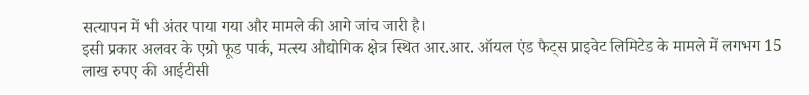सत्यापन में भी अंतर पाया गया और मामले की आगे जांच जारी है।
इसी प्रकार अलवर के एग्रो फूड पार्क, मत्स्य औद्योगिक क्षेत्र स्थित आर.आर. ऑयल एंड फैट्स प्राइवेट लिमिटेड के मामले में लगभग 15 लाख रुपए की आईटीसी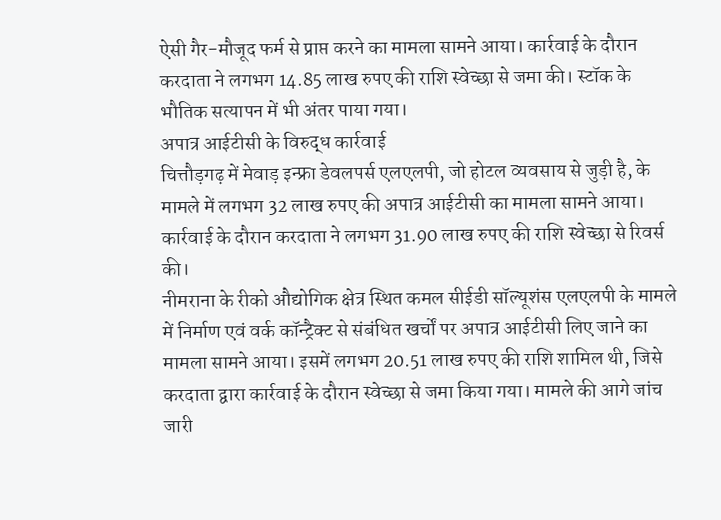ऐसी गैर-मौजूद फर्म से प्राप्त करने का मामला सामने आया। कार्रवाई के दौरान करदाता ने लगभग 14.85 लाख रुपए की राशि स्वेच्छा से जमा की। स्टॉक के भौतिक सत्यापन में भी अंतर पाया गया।
अपात्र आईटीसी के विरुद्ध कार्रवाई
चित्तौड़गढ़ में मेवाड़ इन्फ्रा डेवलपर्स एलएलपी, जो होटल व्यवसाय से जुड़ी है, के मामले में लगभग 32 लाख रुपए की अपात्र आईटीसी का मामला सामने आया। कार्रवाई के दौरान करदाता ने लगभग 31.90 लाख रुपए की राशि स्वेच्छा से रिवर्स की।
नीमराना के रीको औद्योगिक क्षेत्र स्थित कमल सीईडी सॉल्यूशंस एलएलपी के मामले में निर्माण एवं वर्क कॉन्ट्रैक्ट से संबंधित खर्चों पर अपात्र आईटीसी लिए जाने का मामला सामने आया। इसमें लगभग 20.51 लाख रुपए की राशि शामिल थी, जिसे करदाता द्वारा कार्रवाई के दौरान स्वेच्छा से जमा किया गया। मामले की आगे जांच जारी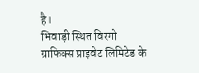है।
भिवाड़ी स्थित विरगो ग्राफिक्स प्राइवेट लिमिटेड के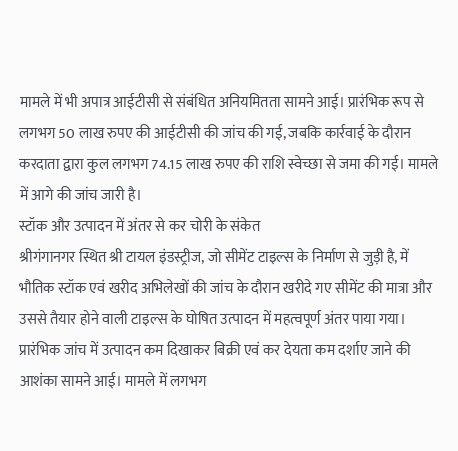मामले में भी अपात्र आईटीसी से संबंधित अनियमितता सामने आई। प्रारंभिक रूप से लगभग 50 लाख रुपए की आईटीसी की जांच की गई, जबकि कार्रवाई के दौरान करदाता द्वारा कुल लगभग 74.15 लाख रुपए की राशि स्वेच्छा से जमा की गई। मामले में आगे की जांच जारी है।
स्टॉक और उत्पादन में अंतर से कर चोरी के संकेत
श्रीगंगानगर स्थित श्री टायल इंडस्ट्रीज, जो सीमेंट टाइल्स के निर्माण से जुड़ी है, में भौतिक स्टॉक एवं खरीद अभिलेखों की जांच के दौरान खरीदे गए सीमेंट की मात्रा और उससे तैयार होने वाली टाइल्स के घोषित उत्पादन में महत्वपूर्ण अंतर पाया गया। प्रारंभिक जांच में उत्पादन कम दिखाकर बिक्री एवं कर देयता कम दर्शाए जाने की आशंका सामने आई। मामले में लगभग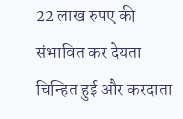22 लाख रुपए की संभावित कर देयता चिन्हित हुई और करदाता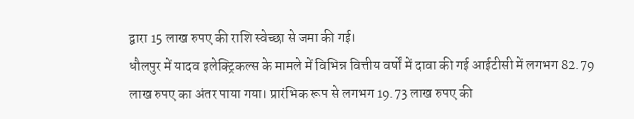द्वारा 15 लाख रुपए की राशि स्वेच्छा से जमा की गई।
धौलपुर में यादव इलेक्ट्रिकल्स के मामले में विभिन्न वित्तीय वर्षों में दावा की गई आईटीसी में लगभग 82.79 लाख रुपए का अंतर पाया गया। प्रारंभिक रूप से लगभग 19.73 लाख रुपए की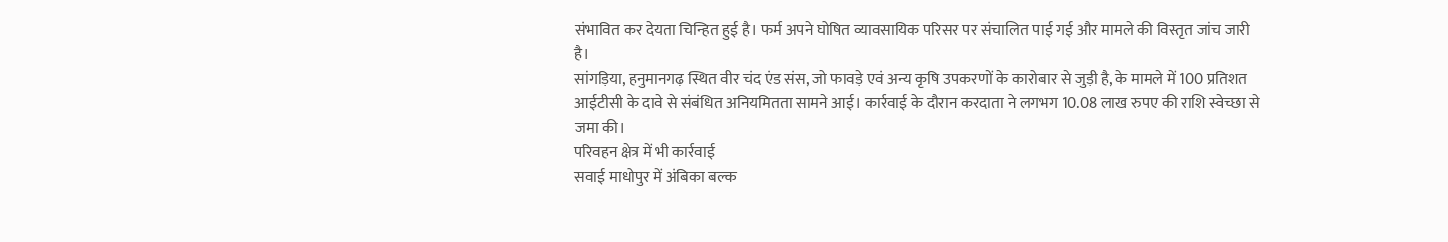संभावित कर देयता चिन्हित हुई है। फर्म अपने घोषित व्यावसायिक परिसर पर संचालित पाई गई और मामले की विस्तृत जांच जारी है।
सांगड़िया, हनुमानगढ़ स्थित वीर चंद एंड संस, जो फावड़े एवं अन्य कृषि उपकरणों के कारोबार से जुड़ी है, के मामले में 100 प्रतिशत आईटीसी के दावे से संबंधित अनियमितता सामने आई। कार्रवाई के दौरान करदाता ने लगभग 10.08 लाख रुपए की राशि स्वेच्छा से जमा की।
परिवहन क्षेत्र में भी कार्रवाई
सवाई माधोपुर में अंबिका बल्क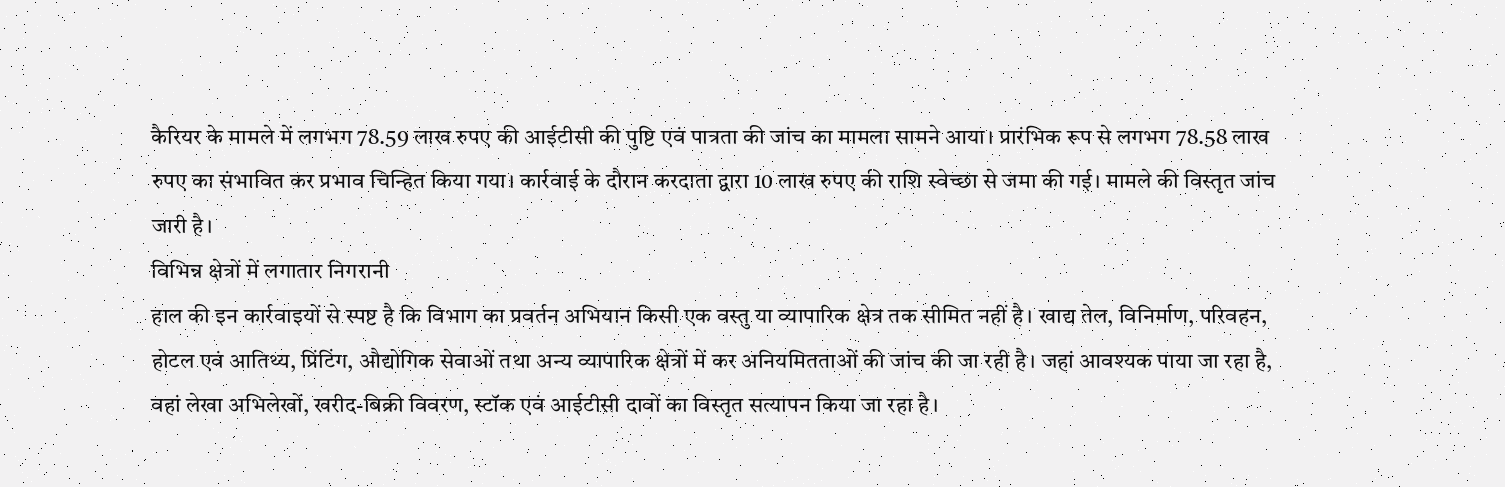कैरियर के मामले में लगभग 78.59 लाख रुपए की आईटीसी की पुष्टि एवं पात्रता की जांच का मामला सामने आया। प्रारंभिक रूप से लगभग 78.58 लाख रुपए का संभावित कर प्रभाव चिन्हित किया गया। कार्रवाई के दौरान करदाता द्वारा 10 लाख रुपए की राशि स्वेच्छा से जमा की गई। मामले की विस्तृत जांच जारी है।
विभिन्न क्षेत्रों में लगातार निगरानी
हाल की इन कार्रवाइयों से स्पष्ट है कि विभाग का प्रवर्तन अभियान किसी एक वस्तु या व्यापारिक क्षेत्र तक सीमित नहीं है। खाद्य तेल, विनिर्माण, परिवहन, होटल एवं आतिथ्य, प्रिंटिंग, औद्योगिक सेवाओं तथा अन्य व्यापारिक क्षेत्रों में कर अनियमितताओं की जांच की जा रही है। जहां आवश्यक पाया जा रहा है, वहां लेखा अभिलेखों, खरीद-बिक्री विवरण, स्टॉक एवं आईटीसी दावों का विस्तृत सत्यापन किया जा रहा है।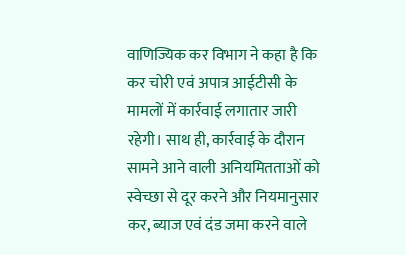वाणिज्यिक कर विभाग ने कहा है कि कर चोरी एवं अपात्र आईटीसी के मामलों में कार्रवाई लगातार जारी रहेगी। साथ ही, कार्रवाई के दौरान सामने आने वाली अनियमितताओं को स्वेच्छा से दूर करने और नियमानुसार कर, ब्याज एवं दंड जमा करने वाले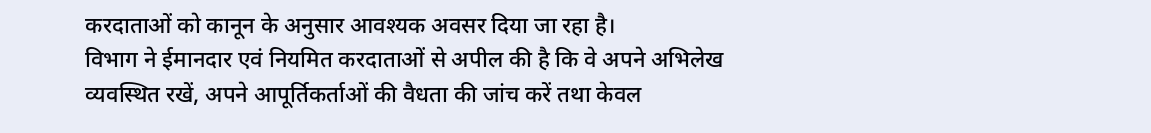करदाताओं को कानून के अनुसार आवश्यक अवसर दिया जा रहा है।
विभाग ने ईमानदार एवं नियमित करदाताओं से अपील की है कि वे अपने अभिलेख व्यवस्थित रखें, अपने आपूर्तिकर्ताओं की वैधता की जांच करें तथा केवल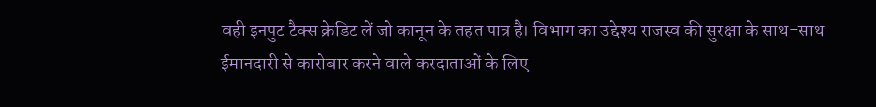वही इनपुट टैक्स क्रेडिट लें जो कानून के तहत पात्र है। विभाग का उद्देश्य राजस्व की सुरक्षा के साथ-साथ ईमानदारी से कारोबार करने वाले करदाताओं के लिए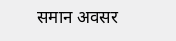समान अवसर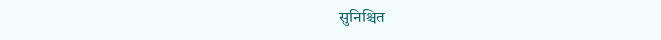सुनिश्चित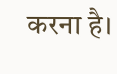करना है।